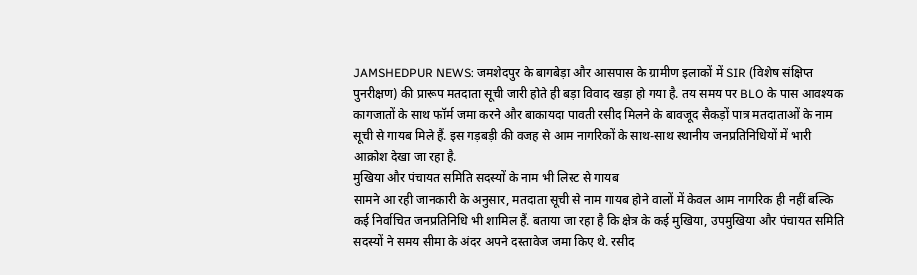JAMSHEDPUR NEWS: जमशेदपुर के बागबेड़ा और आसपास के ग्रामीण इलाकों में SIR (विशेष संक्षिप्त पुनरीक्षण) की प्रारूप मतदाता सूची जारी होते ही बड़ा विवाद खड़ा हो गया है. तय समय पर BLO के पास आवश्यक कागजातों के साथ फॉर्म जमा करने और बाकायदा पावती रसीद मिलने के बावजूद सैकड़ों पात्र मतदाताओं के नाम सूची से गायब मिले हैं. इस गड़बड़ी की वजह से आम नागरिकों के साथ-साथ स्थानीय जनप्रतिनिधियों में भारी आक्रोश देखा जा रहा है.
मुखिया और पंचायत समिति सदस्यों के नाम भी लिस्ट से गायब
सामने आ रही जानकारी के अनुसार, मतदाता सूची से नाम गायब होने वालों में केवल आम नागरिक ही नहीं बल्कि कई निर्वाचित जनप्रतिनिधि भी शामिल हैं. बताया जा रहा है कि क्षेत्र के कई मुखिया, उपमुखिया और पंचायत समिति सदस्यों ने समय सीमा के अंदर अपने दस्तावेज जमा किए थे. रसीद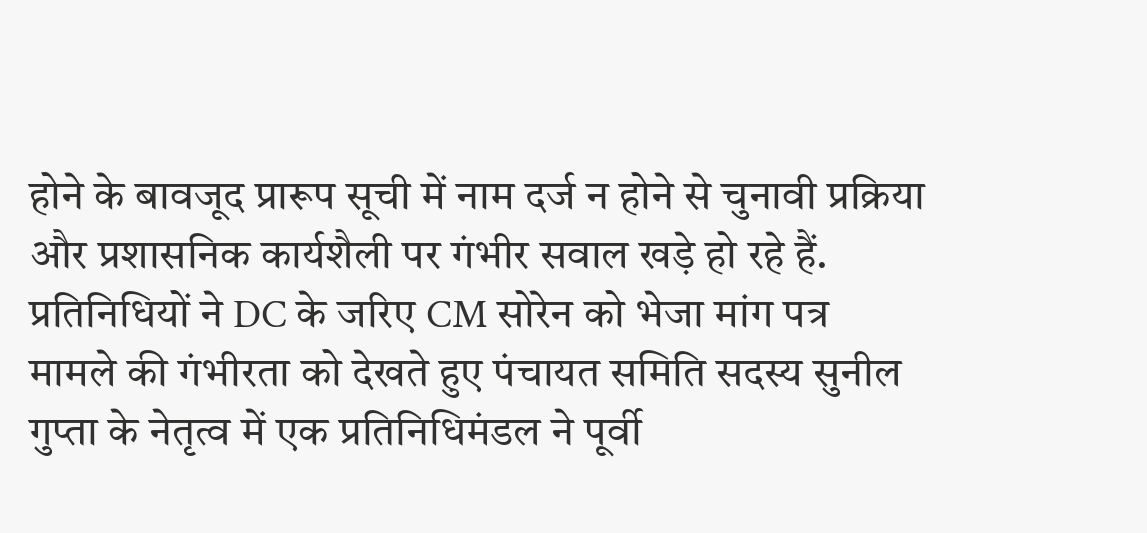होने के बावजूद प्रारूप सूची में नाम दर्ज न होने से चुनावी प्रक्रिया और प्रशासनिक कार्यशैली पर गंभीर सवाल खड़े हो रहे हैं.
प्रतिनिधियों ने DC के जरिए CM सोरेन को भेजा मांग पत्र
मामले की गंभीरता को देखते हुए पंचायत समिति सदस्य सुनील गुप्ता के नेतृत्व में एक प्रतिनिधिमंडल ने पूर्वी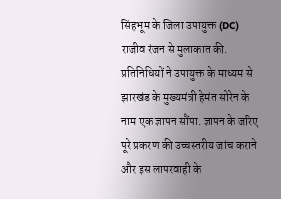सिंहभूम के जिला उपायुक्त (DC) राजीव रंजन से मुलाकात की. प्रतिनिधियों ने उपायुक्त के माध्यम से झारखंड के मुख्यमंत्री हेमंत सोरेन के नाम एक ज्ञापन सौंपा. ज्ञापन के जरिए पूरे प्रकरण की उच्चस्तरीय जांच कराने और इस लापरवाही के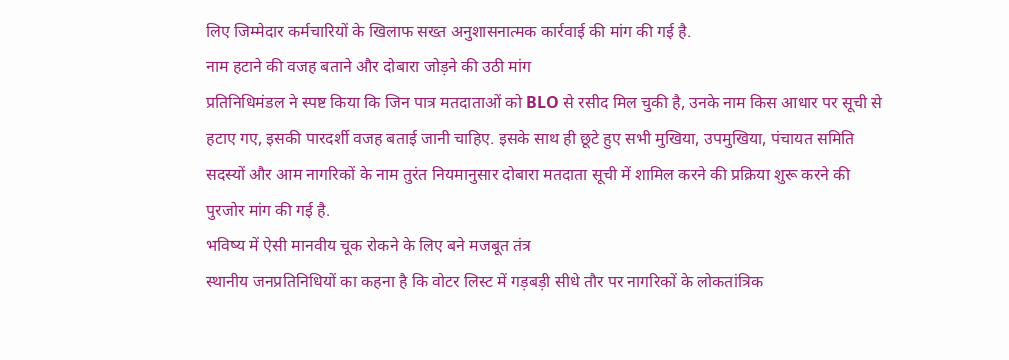लिए जिम्मेदार कर्मचारियों के खिलाफ सख्त अनुशासनात्मक कार्रवाई की मांग की गई है.
नाम हटाने की वजह बताने और दोबारा जोड़ने की उठी मांग
प्रतिनिधिमंडल ने स्पष्ट किया कि जिन पात्र मतदाताओं को BLO से रसीद मिल चुकी है, उनके नाम किस आधार पर सूची से हटाए गए, इसकी पारदर्शी वजह बताई जानी चाहिए. इसके साथ ही छूटे हुए सभी मुखिया, उपमुखिया, पंचायत समिति सदस्यों और आम नागरिकों के नाम तुरंत नियमानुसार दोबारा मतदाता सूची में शामिल करने की प्रक्रिया शुरू करने की पुरजोर मांग की गई है.
भविष्य में ऐसी मानवीय चूक रोकने के लिए बने मजबूत तंत्र
स्थानीय जनप्रतिनिधियों का कहना है कि वोटर लिस्ट में गड़बड़ी सीधे तौर पर नागरिकों के लोकतांत्रिक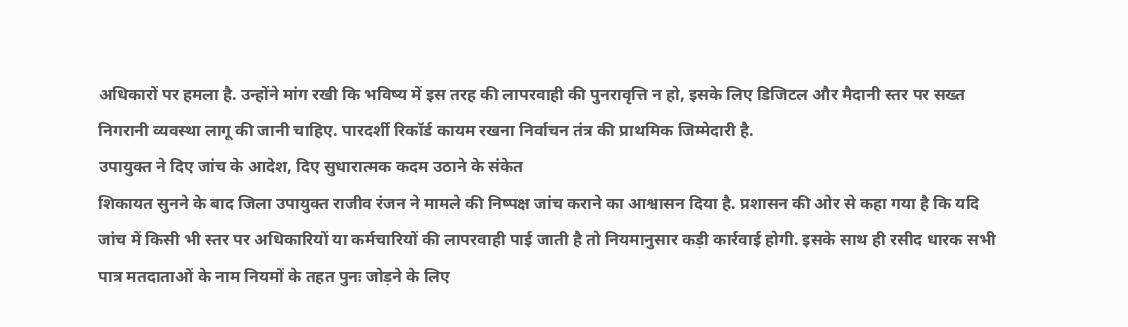अधिकारों पर हमला है. उन्होंने मांग रखी कि भविष्य में इस तरह की लापरवाही की पुनरावृत्ति न हो, इसके लिए डिजिटल और मैदानी स्तर पर सख्त निगरानी व्यवस्था लागू की जानी चाहिए. पारदर्शी रिकॉर्ड कायम रखना निर्वाचन तंत्र की प्राथमिक जिम्मेदारी है.
उपायुक्त ने दिए जांच के आदेश, दिए सुधारात्मक कदम उठाने के संकेत
शिकायत सुनने के बाद जिला उपायुक्त राजीव रंजन ने मामले की निष्पक्ष जांच कराने का आश्वासन दिया है. प्रशासन की ओर से कहा गया है कि यदि जांच में किसी भी स्तर पर अधिकारियों या कर्मचारियों की लापरवाही पाई जाती है तो नियमानुसार कड़ी कार्रवाई होगी. इसके साथ ही रसीद धारक सभी पात्र मतदाताओं के नाम नियमों के तहत पुनः जोड़ने के लिए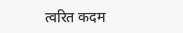त्वरित कदम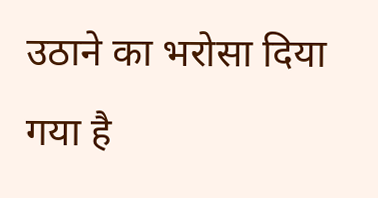उठाने का भरोसा दिया गया है